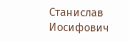Станислав Иосифович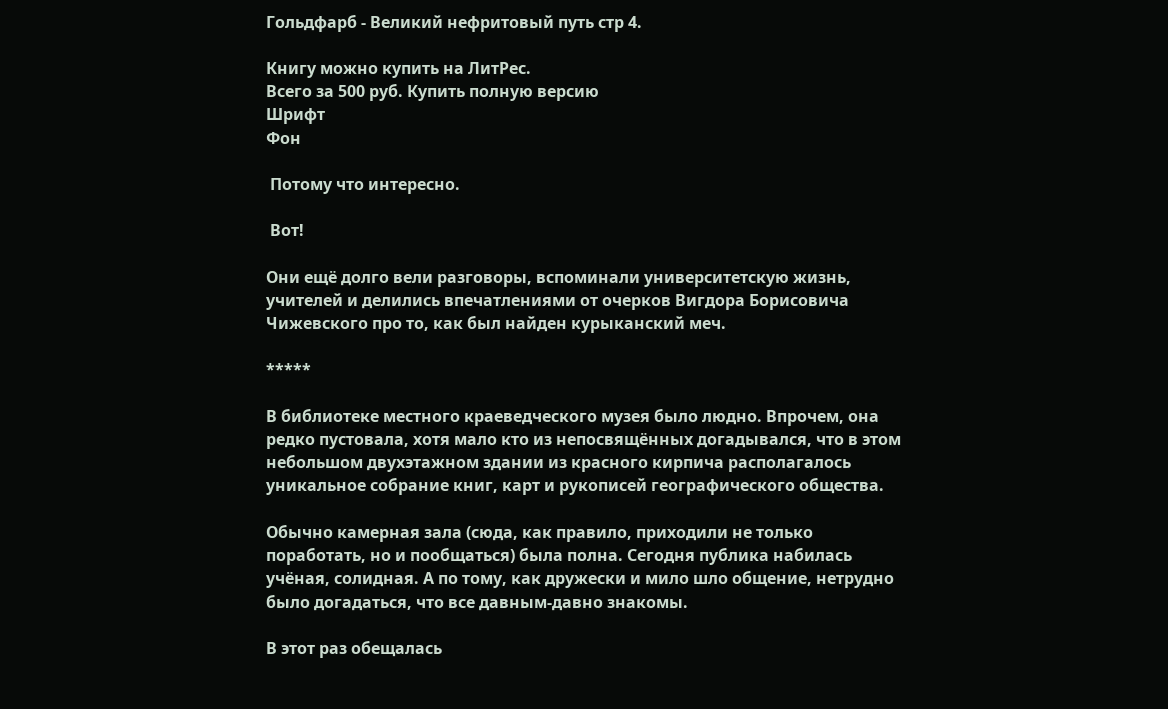Гольдфарб - Великий нефритовый путь стр 4.

Книгу можно купить на ЛитРес.
Всего за 500 руб. Купить полную версию
Шрифт
Фон

 Потому что интересно.

 Вот!

Они ещё долго вели разговоры, вспоминали университетскую жизнь, учителей и делились впечатлениями от очерков Вигдора Борисовича Чижевского про то, как был найден курыканский меч.

*****

В библиотеке местного краеведческого музея было людно. Впрочем, она редко пустовала, хотя мало кто из непосвящённых догадывался, что в этом небольшом двухэтажном здании из красного кирпича располагалось уникальное собрание книг, карт и рукописей географического общества.

Обычно камерная зала (сюда, как правило, приходили не только поработать, но и пообщаться) была полна. Сегодня публика набилась учёная, солидная. А по тому, как дружески и мило шло общение, нетрудно было догадаться, что все давным-давно знакомы.

В этот раз обещалась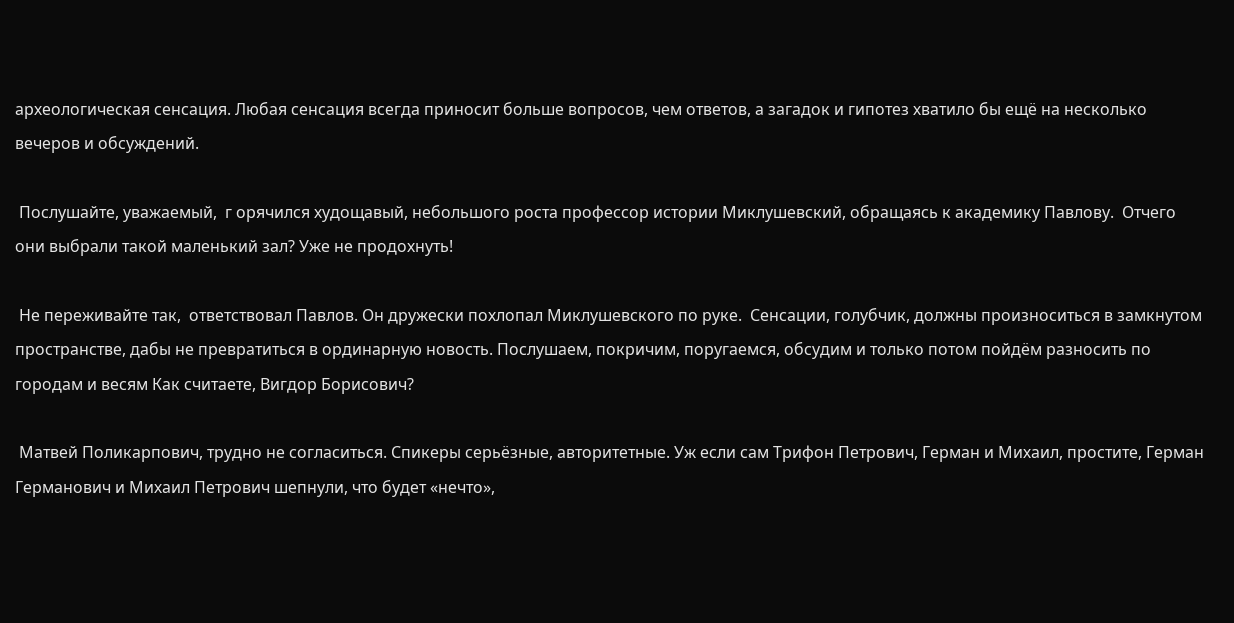археологическая сенсация. Любая сенсация всегда приносит больше вопросов, чем ответов, а загадок и гипотез хватило бы ещё на несколько вечеров и обсуждений.

 Послушайте, уважаемый,  г орячился худощавый, небольшого роста профессор истории Миклушевский, обращаясь к академику Павлову.  Отчего они выбрали такой маленький зал? Уже не продохнуть!

 Не переживайте так,  ответствовал Павлов. Он дружески похлопал Миклушевского по руке.  Сенсации, голубчик, должны произноситься в замкнутом пространстве, дабы не превратиться в ординарную новость. Послушаем, покричим, поругаемся, обсудим и только потом пойдём разносить по городам и весям Как считаете, Вигдор Борисович?

 Матвей Поликарпович, трудно не согласиться. Спикеры серьёзные, авторитетные. Уж если сам Трифон Петрович, Герман и Михаил, простите, Герман Германович и Михаил Петрович шепнули, что будет «нечто»,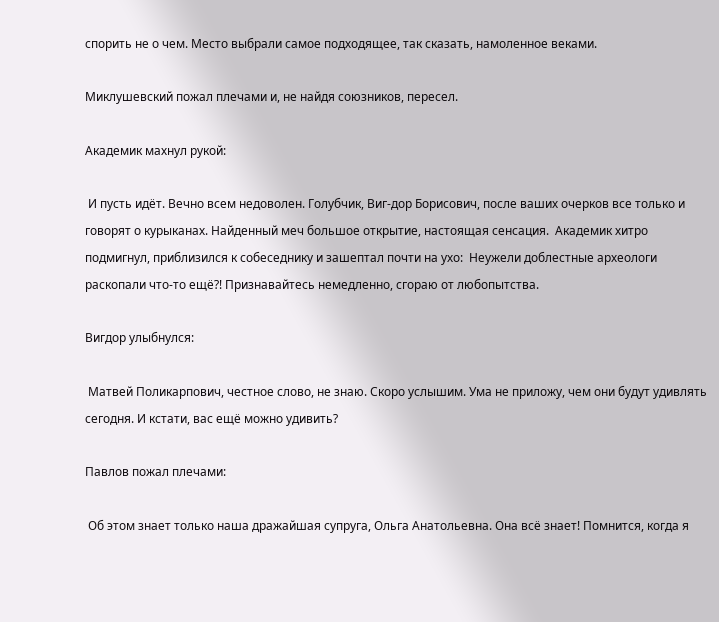спорить не о чем. Место выбрали самое подходящее, так сказать, намоленное веками.

Миклушевский пожал плечами и, не найдя союзников, пересел.

Академик махнул рукой:

 И пусть идёт. Вечно всем недоволен. Голубчик, Виг-дор Борисович, после ваших очерков все только и говорят о курыканах. Найденный меч большое открытие, настоящая сенсация.  Академик хитро подмигнул, приблизился к собеседнику и зашептал почти на ухо:  Неужели доблестные археологи раскопали что-то ещё?! Признавайтесь немедленно, сгораю от любопытства.

Вигдор улыбнулся:

 Матвей Поликарпович, честное слово, не знаю. Скоро услышим. Ума не приложу, чем они будут удивлять сегодня. И кстати, вас ещё можно удивить?

Павлов пожал плечами:

 Об этом знает только наша дражайшая супруга, Ольга Анатольевна. Она всё знает! Помнится, когда я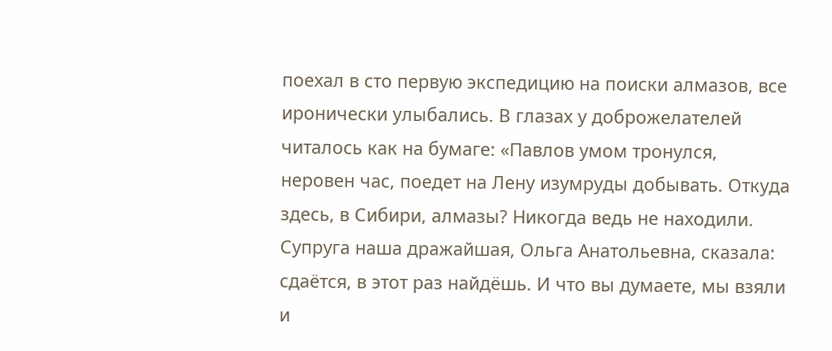поехал в сто первую экспедицию на поиски алмазов, все иронически улыбались. В глазах у доброжелателей читалось как на бумаге: «Павлов умом тронулся, неровен час, поедет на Лену изумруды добывать. Откуда здесь, в Сибири, алмазы? Никогда ведь не находили. Супруга наша дражайшая, Ольга Анатольевна, сказала: сдаётся, в этот раз найдёшь. И что вы думаете, мы взяли и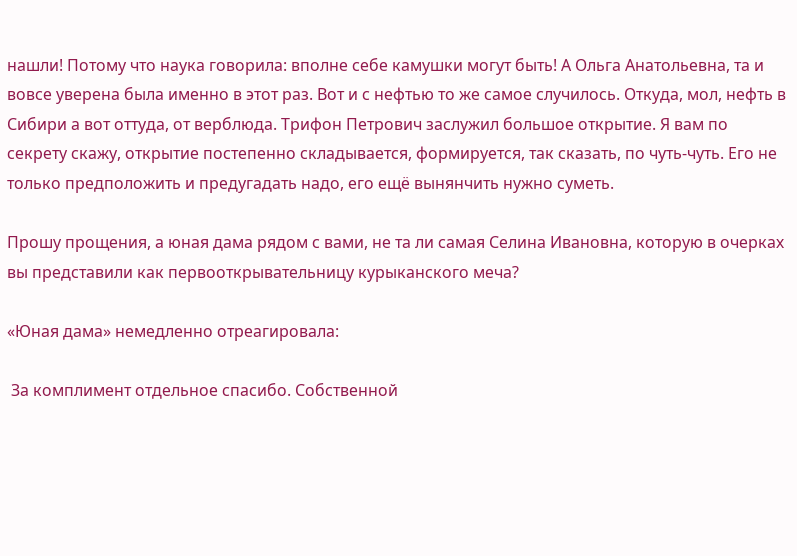нашли! Потому что наука говорила: вполне себе камушки могут быть! А Ольга Анатольевна, та и вовсе уверена была именно в этот раз. Вот и с нефтью то же самое случилось. Откуда, мол, нефть в Сибири а вот оттуда, от верблюда. Трифон Петрович заслужил большое открытие. Я вам по секрету скажу, открытие постепенно складывается, формируется, так сказать, по чуть-чуть. Его не только предположить и предугадать надо, его ещё вынянчить нужно суметь.

Прошу прощения, а юная дама рядом с вами, не та ли самая Селина Ивановна, которую в очерках вы представили как первооткрывательницу курыканского меча?

«Юная дама» немедленно отреагировала:

 За комплимент отдельное спасибо. Собственной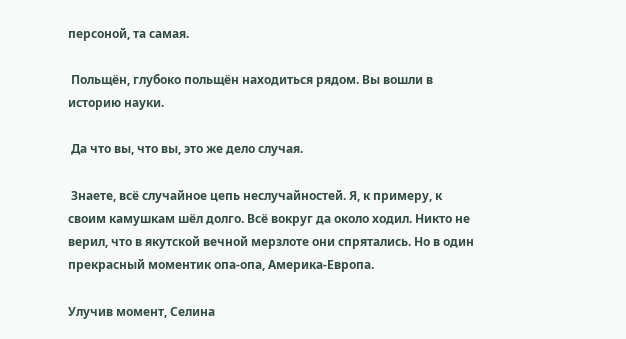персоной, та самая.

 Польщён, глубоко польщён находиться рядом. Вы вошли в историю науки.

 Да что вы, что вы, это же дело случая.

 Знаете, всё случайное цепь неслучайностей. Я, к примеру, к своим камушкам шёл долго. Всё вокруг да около ходил. Никто не верил, что в якутской вечной мерзлоте они спрятались. Но в один прекрасный моментик опа-опа, Америка-Европа.

Улучив момент, Селина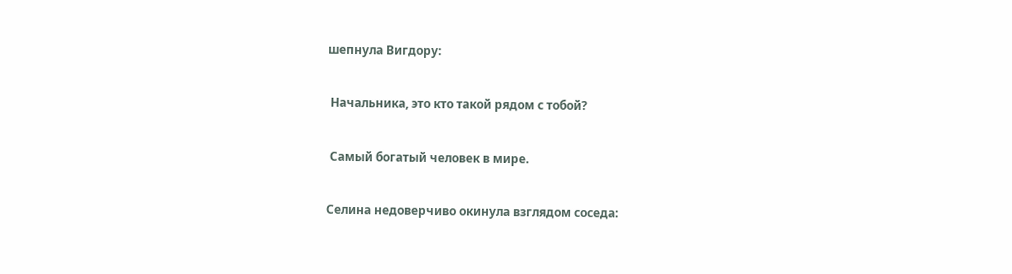шепнула Вигдору:

 Начальника, это кто такой рядом с тобой?

 Самый богатый человек в мире.

Селина недоверчиво окинула взглядом соседа: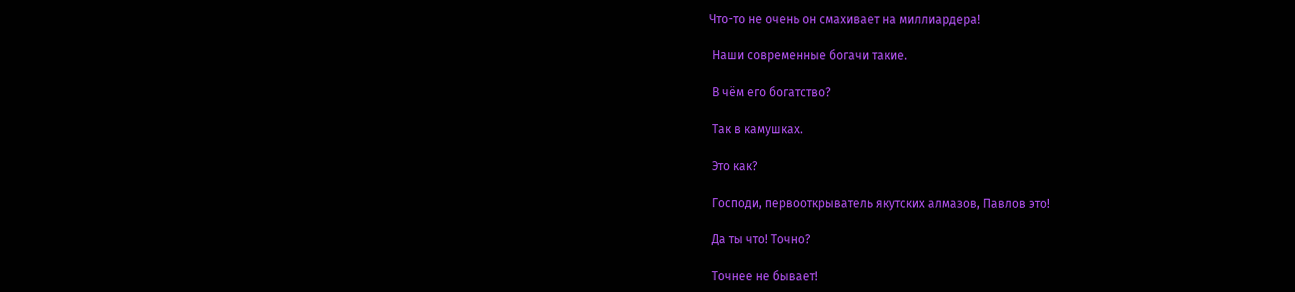Что-то не очень он смахивает на миллиардера!

 Наши современные богачи такие.

 В чём его богатство?

 Так в камушках.

 Это как?

 Господи, первооткрыватель якутских алмазов, Павлов это!

 Да ты что! Точно?

 Точнее не бывает!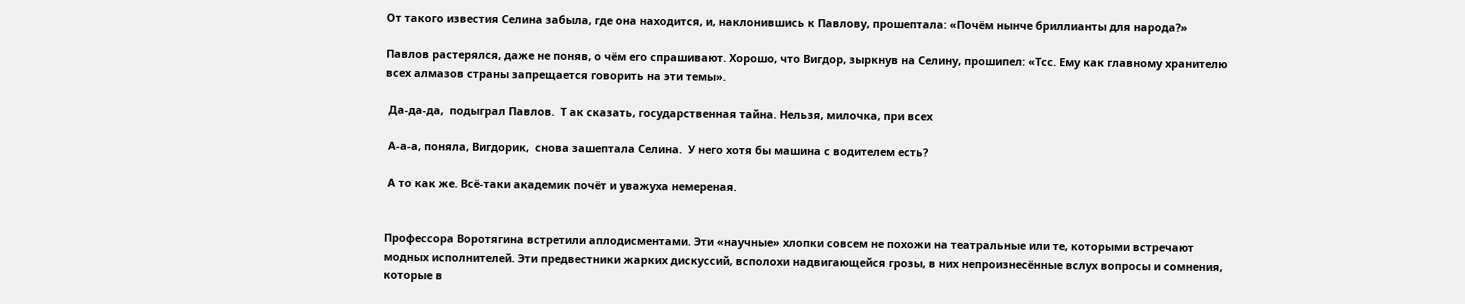От такого известия Селина забыла, где она находится, и, наклонившись к Павлову, прошептала: «Почём нынче бриллианты для народа?»

Павлов растерялся, даже не поняв, о чём его спрашивают. Хорошо, что Вигдор, зыркнув на Селину, прошипел: «Тсс. Ему как главному хранителю всех алмазов страны запрещается говорить на эти темы».

 Да-да-да,  подыграл Павлов.  Т ак сказать, государственная тайна. Нельзя, милочка, при всех

 А-а-а, поняла, Вигдорик,  снова зашептала Селина.  У него хотя бы машина с водителем есть?

 А то как же. Всё-таки академик почёт и уважуха немереная.


Профессора Воротягина встретили аплодисментами. Эти «научные» хлопки совсем не похожи на театральные или те, которыми встречают модных исполнителей. Эти предвестники жарких дискуссий, всполохи надвигающейся грозы, в них непроизнесённые вслух вопросы и сомнения, которые в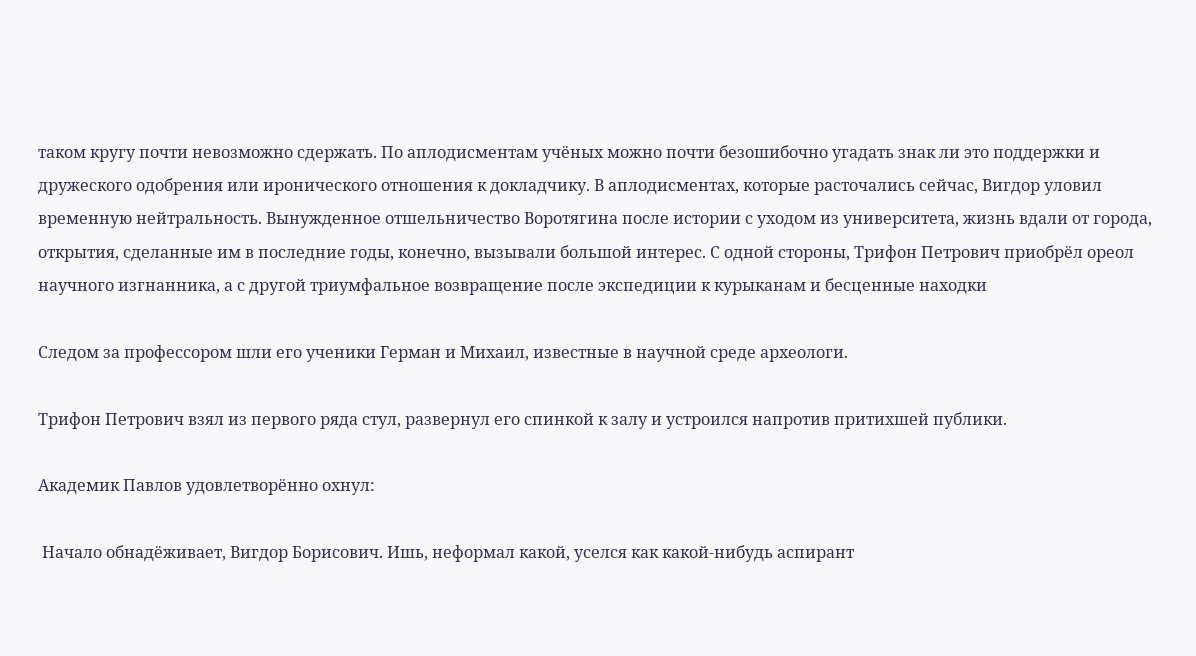таком кругу почти невозможно сдержать. По аплодисментам учёных можно почти безошибочно угадать знак ли это поддержки и дружеского одобрения или иронического отношения к докладчику. В аплодисментах, которые расточались сейчас, Вигдор уловил временную нейтральность. Вынужденное отшельничество Воротягина после истории с уходом из университета, жизнь вдали от города, открытия, сделанные им в последние годы, конечно, вызывали большой интерес. С одной стороны, Трифон Петрович приобрёл ореол научного изгнанника, а с другой триумфальное возвращение после экспедиции к курыканам и бесценные находки

Следом за профессором шли его ученики Герман и Михаил, известные в научной среде археологи.

Трифон Петрович взял из первого ряда стул, развернул его спинкой к залу и устроился напротив притихшей публики.

Академик Павлов удовлетворённо охнул:

 Начало обнадёживает, Вигдор Борисович. Ишь, неформал какой, уселся как какой-нибудь аспирант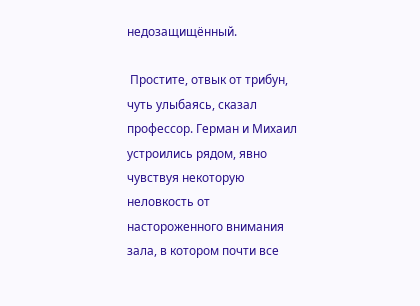недозащищённый.

 Простите, отвык от трибун,  чуть улыбаясь, сказал профессор. Герман и Михаил устроились рядом, явно чувствуя некоторую неловкость от настороженного внимания зала, в котором почти все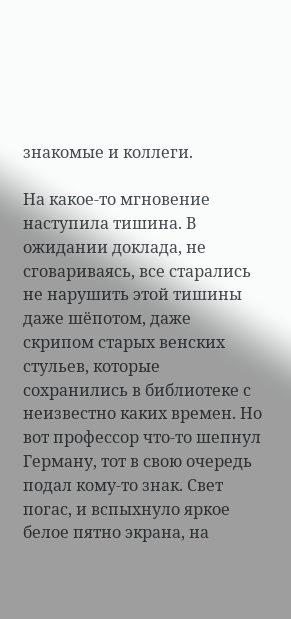знакомые и коллеги.

На какое-то мгновение наступила тишина. В ожидании доклада, не сговариваясь, все старались не нарушить этой тишины даже шёпотом, даже скрипом старых венских стульев, которые сохранились в библиотеке с неизвестно каких времен. Но вот профессор что-то шепнул Герману, тот в свою очередь подал кому-то знак. Свет погас, и вспыхнуло яркое белое пятно экрана, на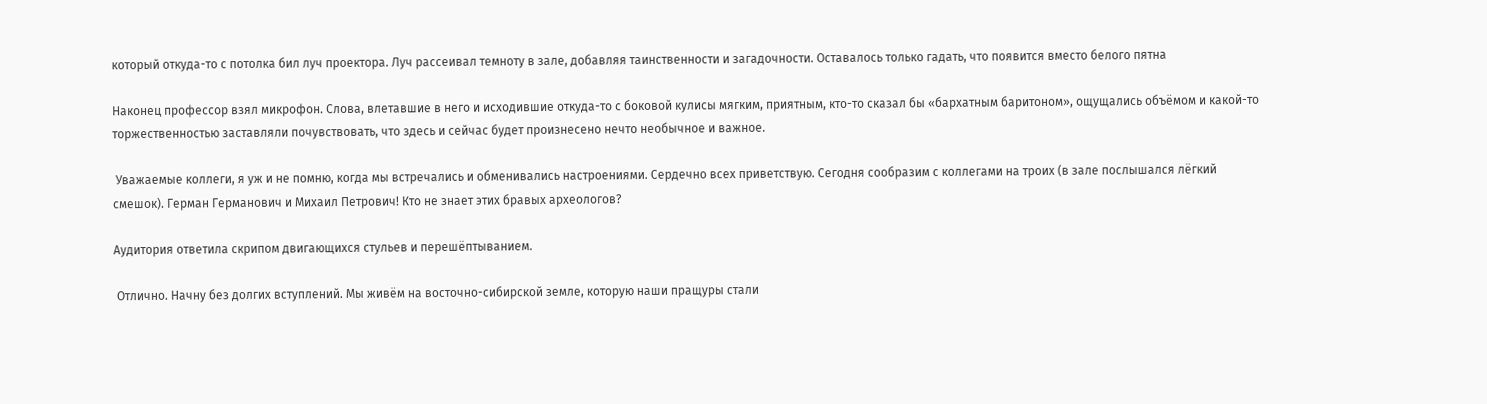который откуда-то с потолка бил луч проектора. Луч рассеивал темноту в зале, добавляя таинственности и загадочности. Оставалось только гадать, что появится вместо белого пятна

Наконец профессор взял микрофон. Слова, влетавшие в него и исходившие откуда-то с боковой кулисы мягким, приятным, кто-то сказал бы «бархатным баритоном», ощущались объёмом и какой-то торжественностью заставляли почувствовать, что здесь и сейчас будет произнесено нечто необычное и важное.

 Уважаемые коллеги, я уж и не помню, когда мы встречались и обменивались настроениями. Сердечно всех приветствую. Сегодня сообразим с коллегами на троих (в зале послышался лёгкий смешок). Герман Германович и Михаил Петрович! Кто не знает этих бравых археологов?

Аудитория ответила скрипом двигающихся стульев и перешёптыванием.

 Отлично. Начну без долгих вступлений. Мы живём на восточно-сибирской земле, которую наши пращуры стали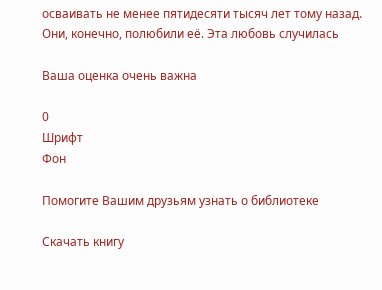осваивать не менее пятидесяти тысяч лет тому назад. Они, конечно, полюбили её. Эта любовь случилась

Ваша оценка очень важна

0
Шрифт
Фон

Помогите Вашим друзьям узнать о библиотеке

Скачать книгу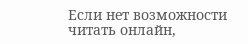Если нет возможности читать онлайн,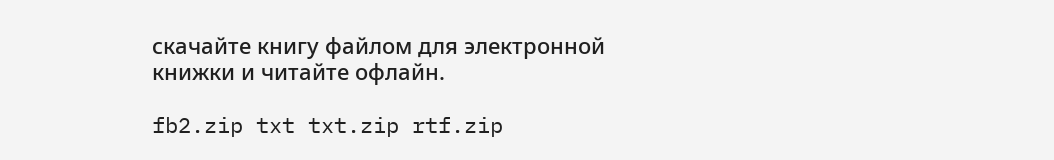скачайте книгу файлом для электронной книжки и читайте офлайн.

fb2.zip txt txt.zip rtf.zip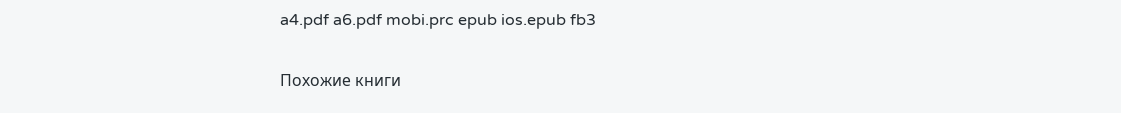a4.pdf a6.pdf mobi.prc epub ios.epub fb3

Похожие книги